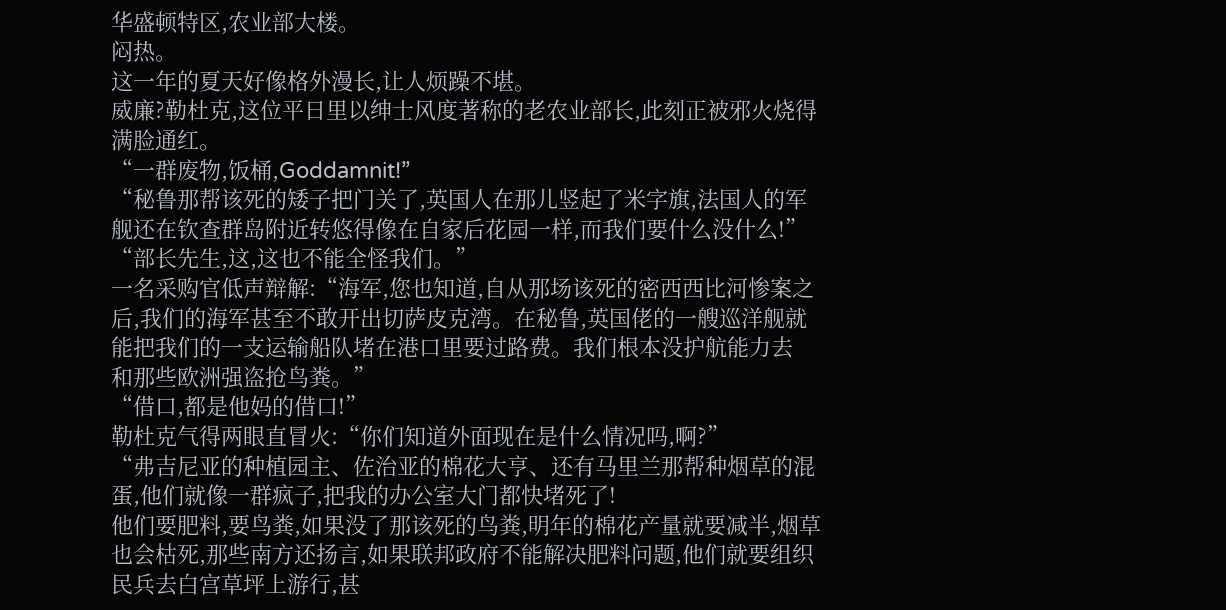华盛顿特区,农业部大楼。
闷热。
这一年的夏天好像格外漫长,让人烦躁不堪。
威廉?勒杜克,这位平日里以绅士风度著称的老农业部长,此刻正被邪火烧得满脸通红。
“一群废物,饭桶,Goddamnit!”
“秘鲁那帮该死的矮子把门关了,英国人在那儿竖起了米字旗,法国人的军舰还在钦查群岛附近转悠得像在自家后花园一样,而我们要什么没什么!”
“部长先生,这,这也不能全怪我们。”
一名采购官低声辩解:“海军,您也知道,自从那场该死的密西西比河惨案之后,我们的海军甚至不敢开出切萨皮克湾。在秘鲁,英国佬的一艘巡洋舰就能把我们的一支运输船队堵在港口里要过路费。我们根本没护航能力去
和那些欧洲强盗抢鸟粪。”
“借口,都是他妈的借口!”
勒杜克气得两眼直冒火:“你们知道外面现在是什么情况吗,啊?”
“弗吉尼亚的种植园主、佐治亚的棉花大亨、还有马里兰那帮种烟草的混蛋,他们就像一群疯子,把我的办公室大门都快堵死了!
他们要肥料,要鸟粪,如果没了那该死的鸟粪,明年的棉花产量就要减半,烟草也会枯死,那些南方还扬言,如果联邦政府不能解决肥料问题,他们就要组织民兵去白宫草坪上游行,甚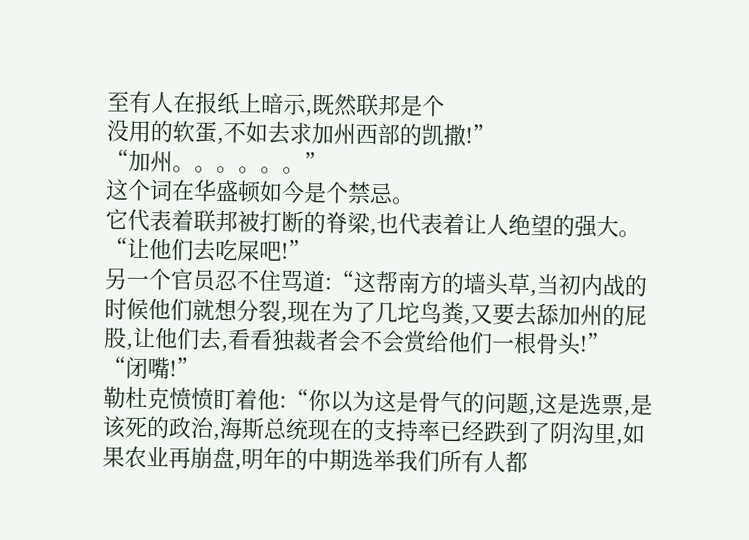至有人在报纸上暗示,既然联邦是个
没用的软蛋,不如去求加州西部的凯撒!”
“加州。。。。。。”
这个词在华盛顿如今是个禁忌。
它代表着联邦被打断的脊梁,也代表着让人绝望的强大。
“让他们去吃屎吧!”
另一个官员忍不住骂道:“这帮南方的墙头草,当初内战的时候他们就想分裂,现在为了几坨鸟粪,又要去舔加州的屁股,让他们去,看看独裁者会不会赏给他们一根骨头!”
“闭嘴!”
勒杜克愤愤盯着他:“你以为这是骨气的问题,这是选票,是该死的政治,海斯总统现在的支持率已经跌到了阴沟里,如果农业再崩盘,明年的中期选举我们所有人都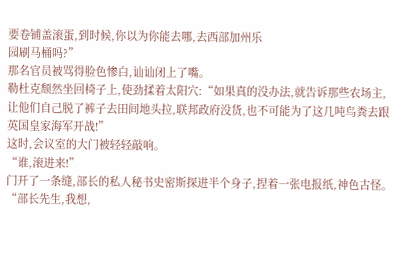要卷铺盖滚蛋,到时候,你以为你能去哪,去西部加州乐
园刷马桶吗?”
那名官员被骂得脸色惨白,讪讪闭上了嘴。
勒杜克颓然坐回椅子上,使劲揉着太阳穴:“如果真的没办法,就告诉那些农场主,让他们自己脱了裤子去田间地头拉,联邦政府没货,也不可能为了这几吨鸟粪去跟英国皇家海军开战!”
这时,会议室的大门被轻轻敲响。
“谁,滚进来!”
门开了一条缝,部长的私人秘书史密斯探进半个身子,捏着一张电报纸,神色古怪。
“部长先生,我想,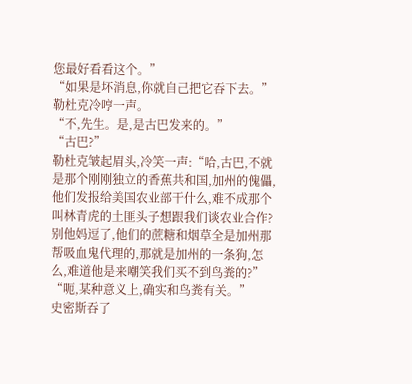您最好看看这个。”
“如果是坏消息,你就自己把它吞下去。”
勒杜克冷哼一声。
“不,先生。是,是古巴发来的。”
“古巴?”
勒杜克皱起眉头,冷笑一声:“哈,古巴,不就是那个刚刚独立的香蕉共和国,加州的傀儡,他们发报给美国农业部干什么,难不成那个叫林青虎的土匪头子想跟我们谈农业合作?别他妈逗了,他们的蔗糖和烟草全是加州那
帮吸血鬼代理的,那就是加州的一条狗,怎么,难道他是来嘲笑我们买不到鸟粪的?”
“呃,某种意义上,确实和鸟粪有关。”
史密斯吞了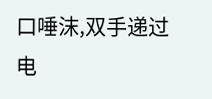口唾沫,双手递过电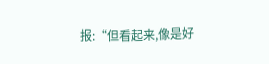报:“但看起来,像是好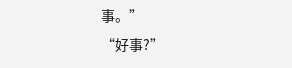事。”
“好事?”